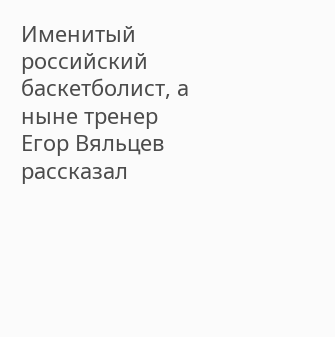Именитый российский баскетболист, а ныне тренер Егор Вяльцев рассказал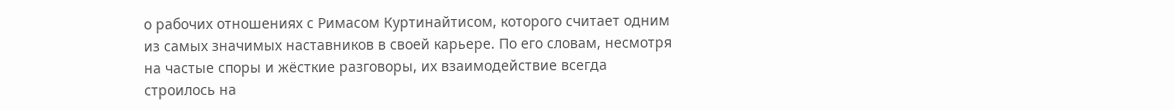о рабочих отношениях с Римасом Куртинайтисом, которого считает одним из самых значимых наставников в своей карьере. По его словам, несмотря на частые споры и жёсткие разговоры, их взаимодействие всегда строилось на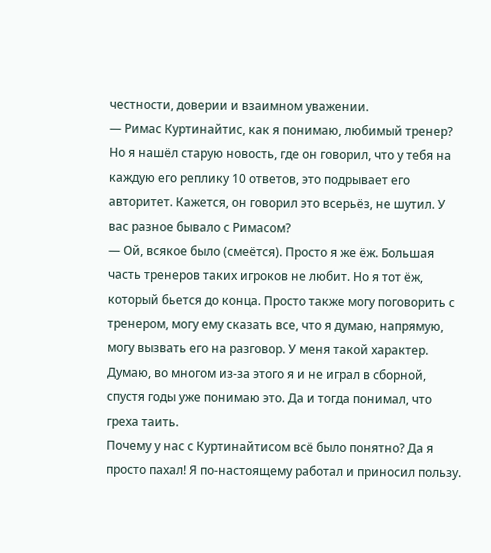честности, доверии и взаимном уважении.
— Римас Куртинайтис, как я понимаю, любимый тренер? Но я нашёл старую новость, где он говорил, что у тебя на каждую его реплику 10 ответов, это подрывает его авторитет. Кажется, он говорил это всерьёз, не шутил. У вас разное бывало с Римасом?
— Ой, всякое было (смеётся). Просто я же ёж. Большая часть тренеров таких игроков не любит. Но я тот ёж, который бьется до конца. Просто также могу поговорить с тренером, могу ему сказать все, что я думаю, напрямую, могу вызвать его на разговор. У меня такой характер. Думаю, во многом из-за этого я и не играл в сборной, спустя годы уже понимаю это. Да и тогда понимал, что греха таить.
Почему у нас с Куртинайтисом всё было понятно? Да я просто пахал! Я по-настоящему работал и приносил пользу.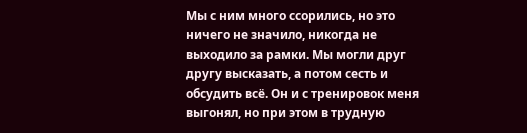Мы с ним много ссорились, но это ничего не значило, никогда не выходило за рамки. Мы могли друг другу высказать, а потом сесть и обсудить всё. Он и с тренировок меня выгонял, но при этом в трудную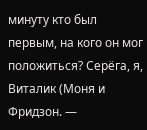минуту кто был первым, на кого он мог положиться? Серёга, я, Виталик (Моня и Фридзон. —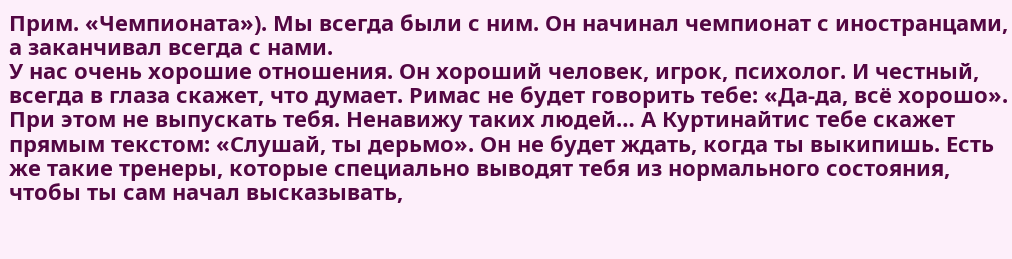Прим. «Чемпионата»). Мы всегда были с ним. Он начинал чемпионат с иностранцами, а заканчивал всегда с нами.
У нас очень хорошие отношения. Он хороший человек, игрок, психолог. И честный, всегда в глаза скажет, что думает. Римас не будет говорить тебе: «Да-да, всё хорошо». При этом не выпускать тебя. Ненавижу таких людей… А Куртинайтис тебе скажет прямым текстом: «Слушай, ты дерьмо». Он не будет ждать, когда ты выкипишь. Есть же такие тренеры, которые специально выводят тебя из нормального состояния, чтобы ты сам начал высказывать,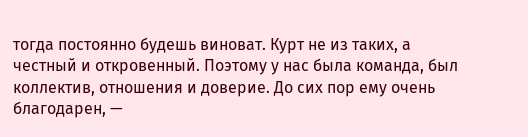тогда постоянно будешь виноват. Курт не из таких, а честный и откровенный. Поэтому у нас была команда, был коллектив, отношения и доверие. До сих пор ему очень благодарен, —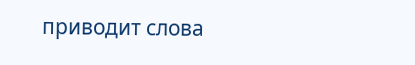приводит слова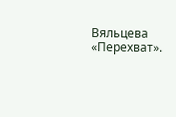Вяльцева «Перехват».